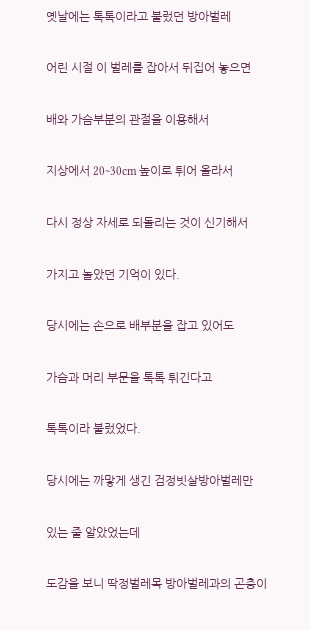옛날에는 톡톡이라고 불렀던 방아벌레

어린 시절 이 벌레를 잡아서 뒤집어 놓으면

배와 가슴부분의 관절을 이용해서

지상에서 20~30cm 높이로 튀어 올라서

다시 정상 자세로 되돌리는 것이 신기해서

가지고 놀았던 기억이 있다.

당시에는 손으로 배부분을 잡고 있어도

가슴과 머리 부문을 톡톡 튀긴다고

톡톡이라 불렀었다.

당시에는 까맣게 생긴 검정빗살방아벌레만

있는 줄 알았었는데

도감을 보니 딱정벌레목 방아벌레과의 곤충이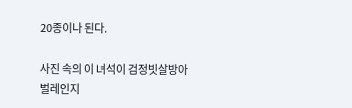20종이나 된다.

사진 속의 이 녀석이 검정빗살방아벌레인지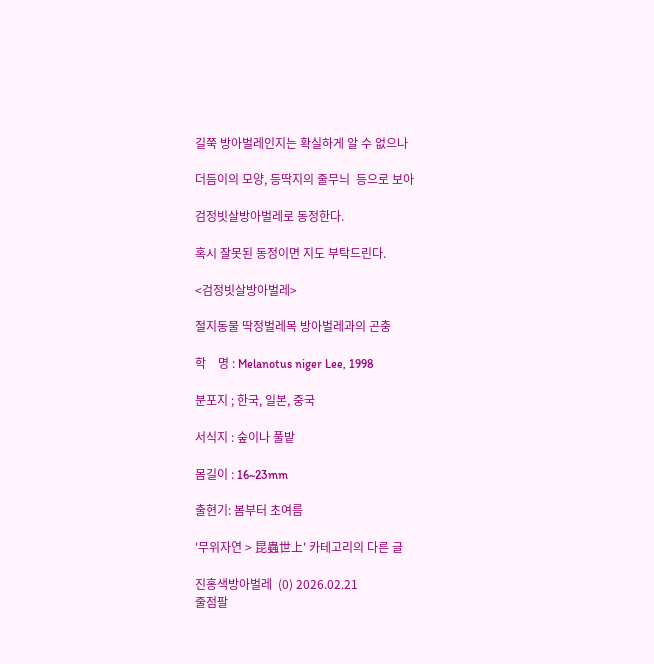길쭉 방아벌레인지는 확실하게 알 수 없으나

더듬이의 모양, 등딱지의 줄무늬  등으로 보아

검정빗살방아벌레로 동정한다.

혹시 잘못된 동정이면 지도 부탁드린다.

<검정빗살방아벌레>

절지동물 딱정벌레목 방아벌레과의 곤충

학    명 : Melanotus niger Lee, 1998

분포지 ; 한국, 일본, 중국

서식지 : 숲이나 풀밭

몸길이 : 16~23mm

출현기: 봄부터 초여름

'무위자연 > 昆蟲世上' 카테고리의 다른 글

진홍색방아벌레  (0) 2026.02.21
줄점팔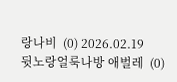랑나비  (0) 2026.02.19
뒷노랑얼룩나방 애벌레  (0)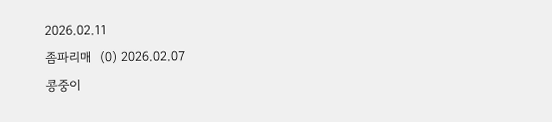2026.02.11
좀파리매  (0) 2026.02.07
콩중이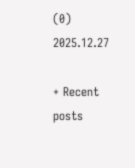(0) 2025.12.27

+ Recent posts